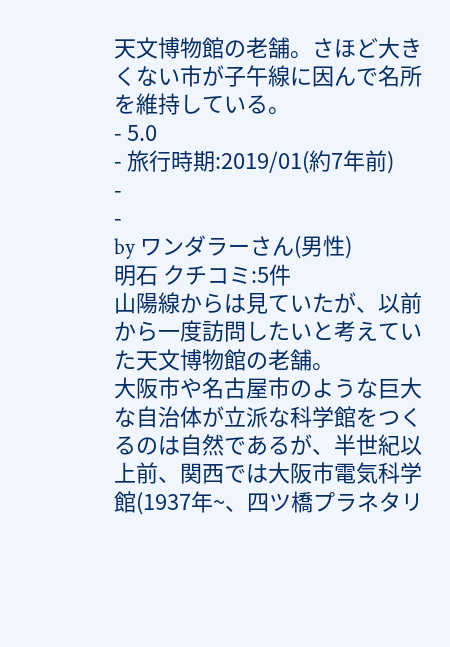天文博物館の老舗。さほど大きくない市が子午線に因んで名所を維持している。
- 5.0
- 旅行時期:2019/01(約7年前)
-
-
by ワンダラーさん(男性)
明石 クチコミ:5件
山陽線からは見ていたが、以前から一度訪問したいと考えていた天文博物館の老舗。
大阪市や名古屋市のような巨大な自治体が立派な科学館をつくるのは自然であるが、半世紀以上前、関西では大阪市電気科学館(1937年~、四ツ橋プラネタリ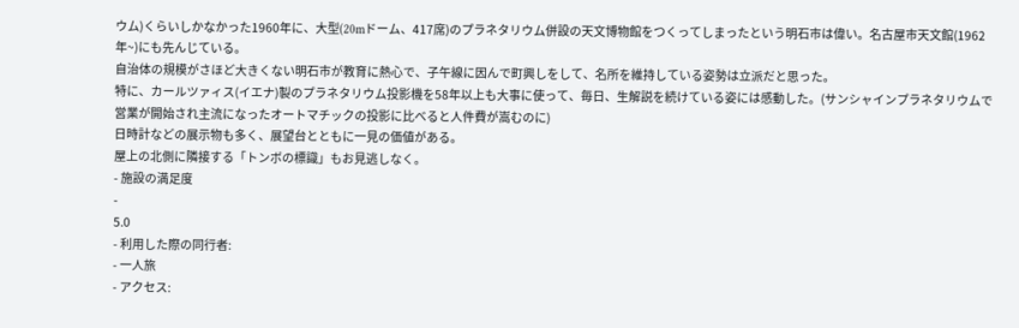ウム)くらいしかなかった1960年に、大型(20mドーム、417席)のプラネタリウム併設の天文博物館をつくってしまったという明石市は偉い。名古屋市天文館(1962年~)にも先んじている。
自治体の規模がさほど大きくない明石市が教育に熱心で、子午線に因んで町興しをして、名所を維持している姿勢は立派だと思った。
特に、カールツァィス(イエナ)製のプラネタリウム投影機を58年以上も大事に使って、毎日、生解説を続けている姿には感動した。(サンシャインプラネタリウムで営業が開始され主流になったオートマチックの投影に比べると人件費が嵩むのに)
日時計などの展示物も多く、展望台とともに一見の価値がある。
屋上の北側に隣接する「トンボの標識」もお見逃しなく。
- 施設の満足度
-
5.0
- 利用した際の同行者:
- 一人旅
- アクセス: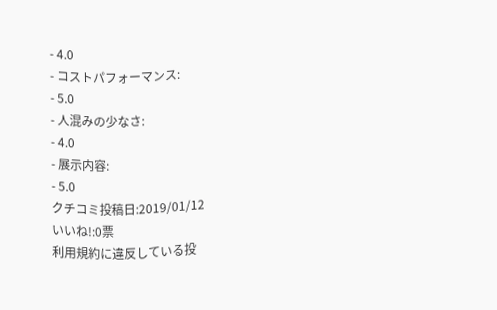- 4.0
- コストパフォーマンス:
- 5.0
- 人混みの少なさ:
- 4.0
- 展示内容:
- 5.0
クチコミ投稿日:2019/01/12
いいね!:0票
利用規約に違反している投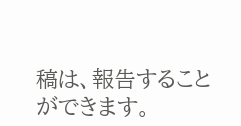稿は、報告することができます。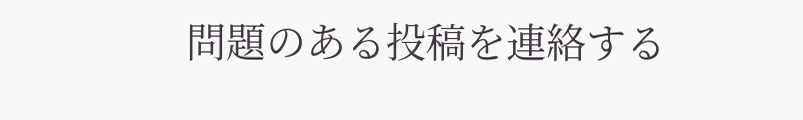問題のある投稿を連絡する